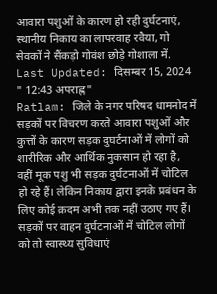आवारा पशुओं के कारण हो रही दुर्घटनाएं, स्थानीय निकाय का लापरवाह रवैया, गो सेवकों ने सैंकड़ो गोवंश छोड़े गोशाला में.
Last Updated: दिसम्बर 15, 2024 " 12:43 अपराह्न"
Ratlam: जिले के नगर परिषद धामनोद में सड़कों पर विचरण करते आवारा पशुओं और कुत्तों के कारण सड़क दुघर्टनाओं में लोगों को शारीरिक और आर्थिक नुकसान हो रहा है, वहीं मूक पशु भी सड़क दुर्घटनाओं में चोटिल हो रहे हैं। लेकिन निकाय द्वारा इनके प्रबंधन के लिए कोई क़दम अभी तक नहीं उठाए गए हैं। सड़कों पर वाहन दुर्घटनाओं में चोटिल लोगों को तो स्वास्थ्य सुविधाएं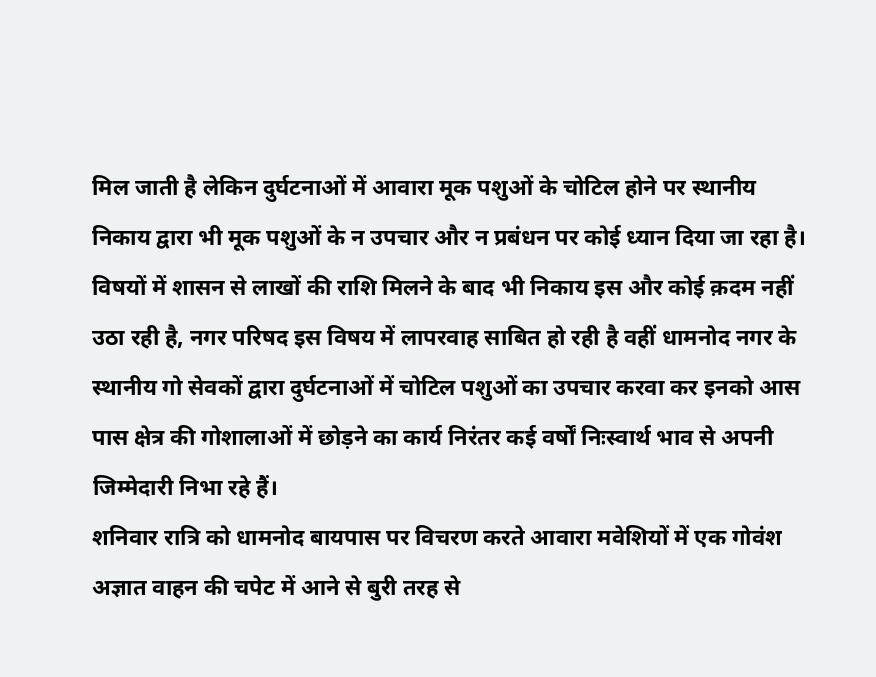मिल जाती है लेकिन दुर्घटनाओं में आवारा मूक पशुओं के चोटिल होने पर स्थानीय निकाय द्वारा भी मूक पशुओं के न उपचार और न प्रबंधन पर कोई ध्यान दिया जा रहा है। विषयों में शासन से लाखों की राशि मिलने के बाद भी निकाय इस और कोई क़दम नहीं उठा रही है, नगर परिषद इस विषय में लापरवाह साबित हो रही है वहीं धामनोद नगर के स्थानीय गो सेवकों द्वारा दुर्घटनाओं में चोटिल पशुओं का उपचार करवा कर इनको आस पास क्षेत्र की गोशालाओं में छोड़ने का कार्य निरंतर कई वर्षों निःस्वार्थ भाव से अपनी जिम्मेदारी निभा रहे हैं।
शनिवार रात्रि को धामनोद बायपास पर विचरण करते आवारा मवेशियों में एक गोवंश अज्ञात वाहन की चपेट में आने से बुरी तरह से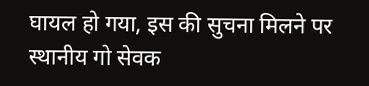घायल हो गया, इस की सुचना मिलने पर स्थानीय गो सेवक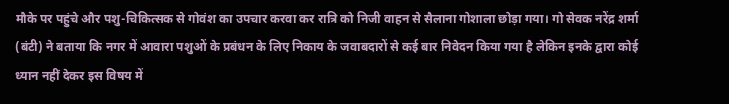मौके पर पहुंचे और पशु-चिकित्सक से गोवंश का उपचार करवा कर रात्रि को निजी वाहन से सैलाना गोशाला छोड़ा गया। गो सेवक नरेंद्र शर्मा (बंटी) ने बताया कि नगर में आवारा पशुओं के प्रबंधन के लिए निकाय के जवाबदारों से कई बार निवेदन किया गया है लेकिन इनके द्वारा कोई ध्यान नहीं देकर इस विषय में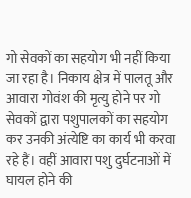गो सेवकों का सहयोग भी नहीं किया जा रहा है। निकाय क्षेत्र में पालतू और आवारा गोवंश की मृत्यु होने पर गो सेवकों द्वारा पशुपालकों का सहयोग कर उनकी अंत्येष्टि का कार्य भी करवा रहे हैं। वहीं आवारा पशु दुर्घटनाओं में घायल होने की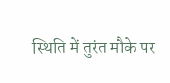स्थिति में तुरंत मौके पर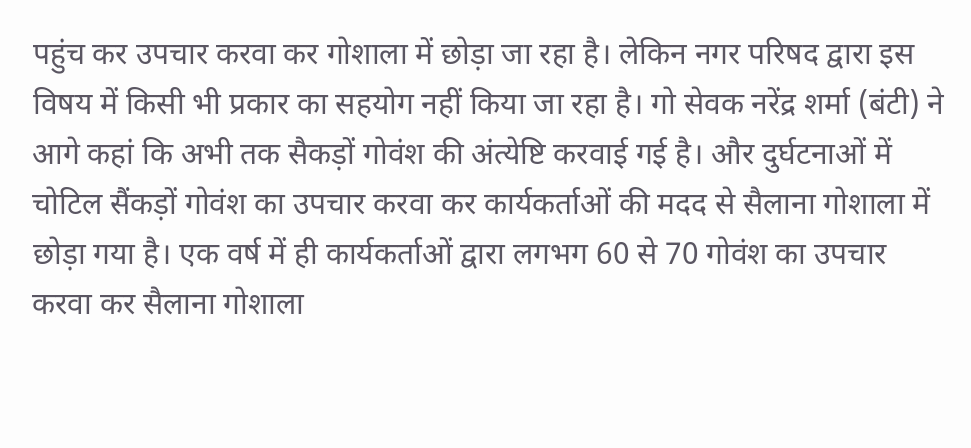पहुंच कर उपचार करवा कर गोशाला में छोड़ा जा रहा है। लेकिन नगर परिषद द्वारा इस विषय में किसी भी प्रकार का सहयोग नहीं किया जा रहा है। गो सेवक नरेंद्र शर्मा (बंटी) ने आगे कहां कि अभी तक सैकड़ों गोवंश की अंत्येष्टि करवाई गई है। और दुर्घटनाओं में चोटिल सैंकड़ों गोवंश का उपचार करवा कर कार्यकर्ताओं की मदद से सैलाना गोशाला में छोड़ा गया है। एक वर्ष में ही कार्यकर्ताओं द्वारा लगभग 60 से 70 गोवंश का उपचार करवा कर सैलाना गोशाला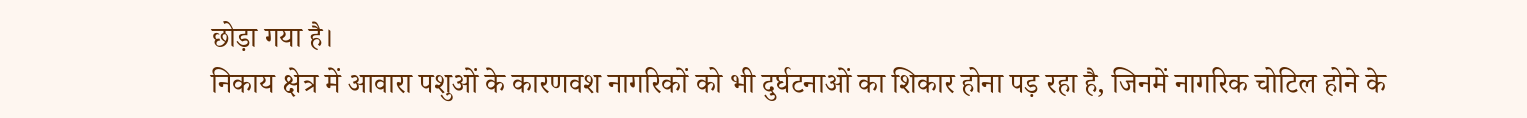छोड़ा गया है।
निकाय क्षेत्र में आवारा पशुओं के कारणवश नागरिकों को भी दुर्घटनाओं का शिकार होना पड़ रहा है, जिनमें नागरिक चोटिल होने के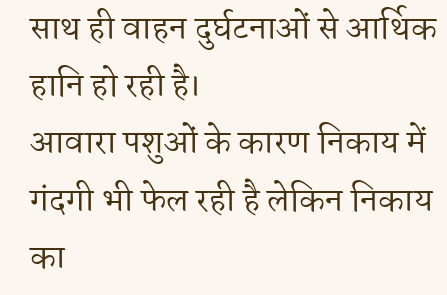साथ ही वाहन दुर्घटनाओं से आर्थिक हानि हो रही है।
आवारा पशुओं के कारण निकाय में गंदगी भी फेल रही है लेकिन निकाय का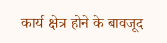कार्य क्षेत्र होने के बावजूद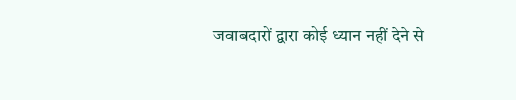जवाबदारों द्वारा कोई ध्यान नहीं देने से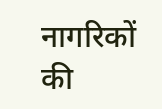नागरिकों की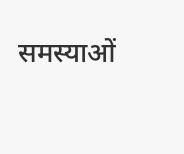समस्याओं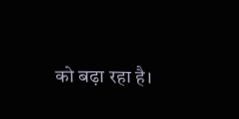को बढ़ा रहा है।